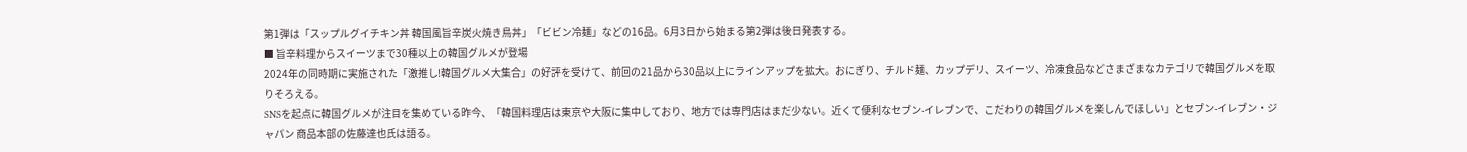第1弾は「スップルグイチキン丼 韓国風旨辛炭火焼き鳥丼」「ビビン冷麺」などの16品。6月3日から始まる第2弾は後日発表する。
■ 旨辛料理からスイーツまで30種以上の韓国グルメが登場
2024年の同時期に実施された「激推し!韓国グルメ大集合」の好評を受けて、前回の21品から30品以上にラインアップを拡大。おにぎり、チルド麺、カップデリ、スイーツ、冷凍食品などさまざまなカテゴリで韓国グルメを取りそろえる。
SNSを起点に韓国グルメが注目を集めている昨今、「韓国料理店は東京や大阪に集中しており、地方では専門店はまだ少ない。近くて便利なセブン-イレブンで、こだわりの韓国グルメを楽しんでほしい」とセブン-イレブン・ジャパン 商品本部の佐藤達也氏は語る。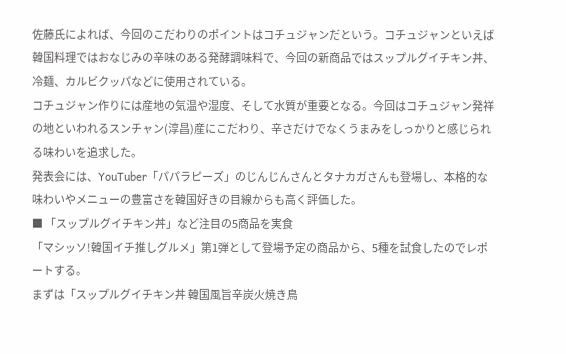佐藤氏によれば、今回のこだわりのポイントはコチュジャンだという。コチュジャンといえば韓国料理ではおなじみの辛味のある発酵調味料で、今回の新商品ではスップルグイチキン丼、冷麺、カルビクッパなどに使用されている。
コチュジャン作りには産地の気温や湿度、そして水質が重要となる。今回はコチュジャン発祥の地といわれるスンチャン(淳昌)産にこだわり、辛さだけでなくうまみをしっかりと感じられる味わいを追求した。
発表会には、YouTuber「パパラピーズ」のじんじんさんとタナカガさんも登場し、本格的な味わいやメニューの豊富さを韓国好きの目線からも高く評価した。
■ 「スップルグイチキン丼」など注目の5商品を実食
「マシッソ!韓国イチ推しグルメ」第1弾として登場予定の商品から、5種を試食したのでレポートする。
まずは「スップルグイチキン丼 韓国風旨辛炭火焼き鳥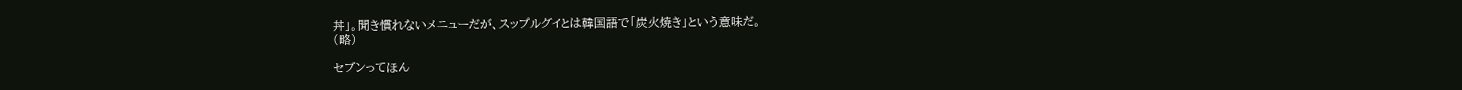丼」。聞き慣れないメニューだが、スップルグイとは韓国語で「炭火焼き」という意味だ。
(略)

セブンってほん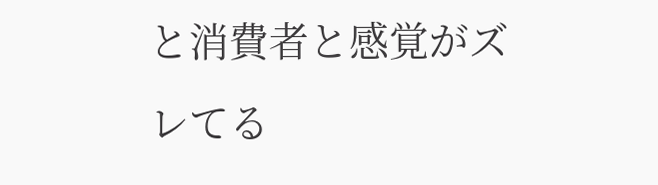と消費者と感覚がズレてる